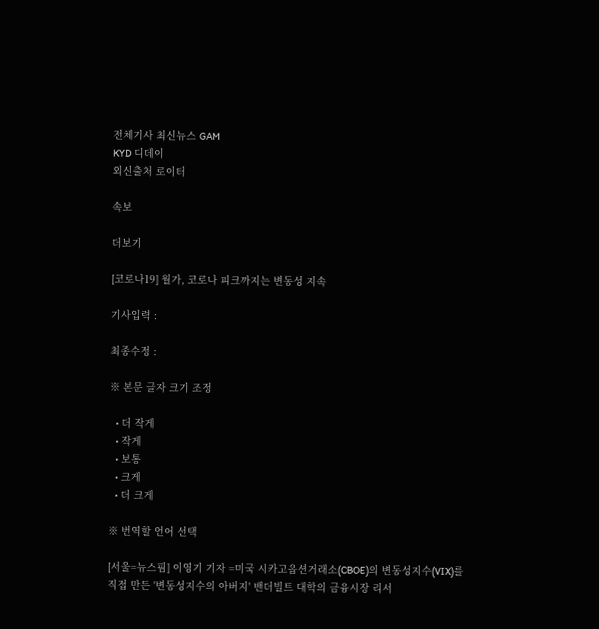전체기사 최신뉴스 GAM
KYD 디데이
외신출처 로이터

속보

더보기

[코로나19] 월가, 코로나 피크까지는 변동성 지속

기사입력 :

최종수정 :

※ 본문 글자 크기 조정

  • 더 작게
  • 작게
  • 보통
  • 크게
  • 더 크게

※ 번역할 언어 선택

[서울=뉴스핌] 이영기 기자 =미국 시카고옵션거래소(CBOE)의 변동성지수(VIX)를 직접 만든 '변동성지수의 아버지' 밴더빌트 대학의 금융시장 리서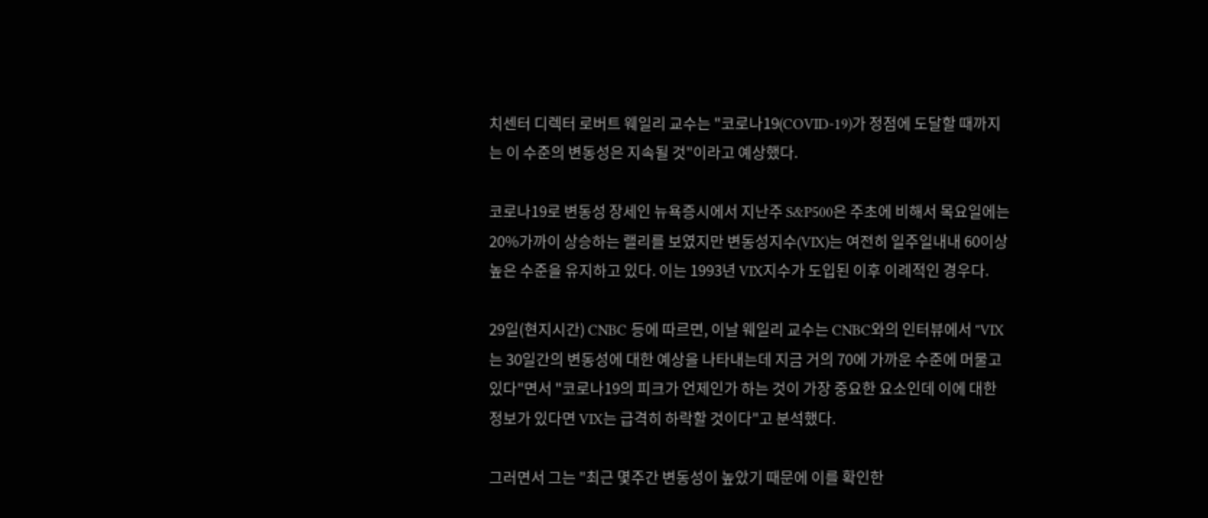치센터 디렉터 로버트 웨일리 교수는 "코로나19(COVID-19)가 정점에 도달할 때까지는 이 수준의 변동성은 지속될 것"이라고 예상했다.

코로나19로 변동성 장세인 뉴욕증시에서 지난주 S&P500은 주초에 비해서 목요일에는 20%가까이 상승하는 랠리를 보였지만 변동성지수(VIX)는 여전히 일주일내내 60이상 높은 수준을 유지하고 있다. 이는 1993년 VIX지수가 도입된 이후 이례적인 경우다.

29일(현지시간) CNBC 등에 따르면, 이날 웨일리 교수는 CNBC와의 인터뷰에서 "VIX는 30일간의 변동성에 대한 예상을 나타내는데 지금 거의 70에 가까운 수준에 머물고 있다"면서 "코로나19의 피크가 언제인가 하는 것이 가장 중요한 요소인데 이에 대한 정보가 있다면 VIX는 급격히 하락할 것이다"고 분석했다.

그러면서 그는 "최근 몇주간 변동성이 높았기 때문에 이를 확인한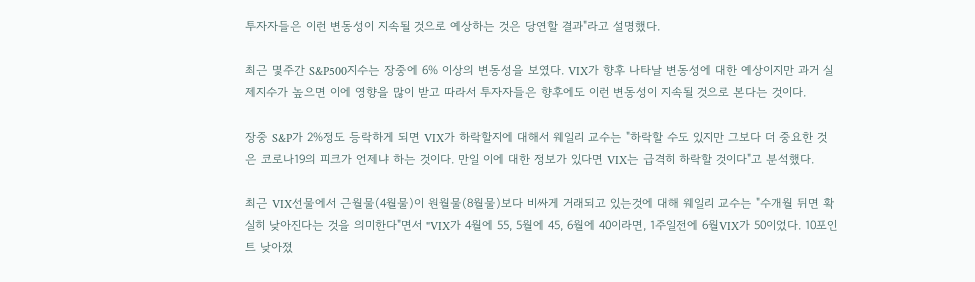투자자들은 이런 변동성이 지속될 것으로 예상하는 것은 당연할 결과"라고 설명했다.

최근 몇주간 S&P500지수는 장중에 6% 이상의 변동성을 보였다. VIX가 향후 나타날 변동성에 대한 예상이지만 과거 실제지수가 높으면 이에 영향을 많이 받고 따라서 투자자들은 향후에도 이런 변동성이 지속될 것으로 본다는 것이다.

장중 S&P가 2%정도 등락하게 되면 VIX가 하락할지에 대해서 웨일리 교수는 "하락할 수도 있지만 그보다 더 중요한 것은 코로나19의 피크가 언제냐 하는 것이다. 만일 이에 대한 정보가 있다면 VIX는 급격히 하락할 것이다"고 분석했다.

최근 VIX선물에서 근월물(4월물)이 원월물(8월물)보다 비싸게 거래되고 있는것에 대해 웨일리 교수는 "수개월 뒤면 확실히 낮아진다는 것을 의미한다"면서 "VIX가 4월에 55, 5월에 45, 6월에 40이라면, 1주일전에 6월VIX가 50이었다. 10포인트 낮아졌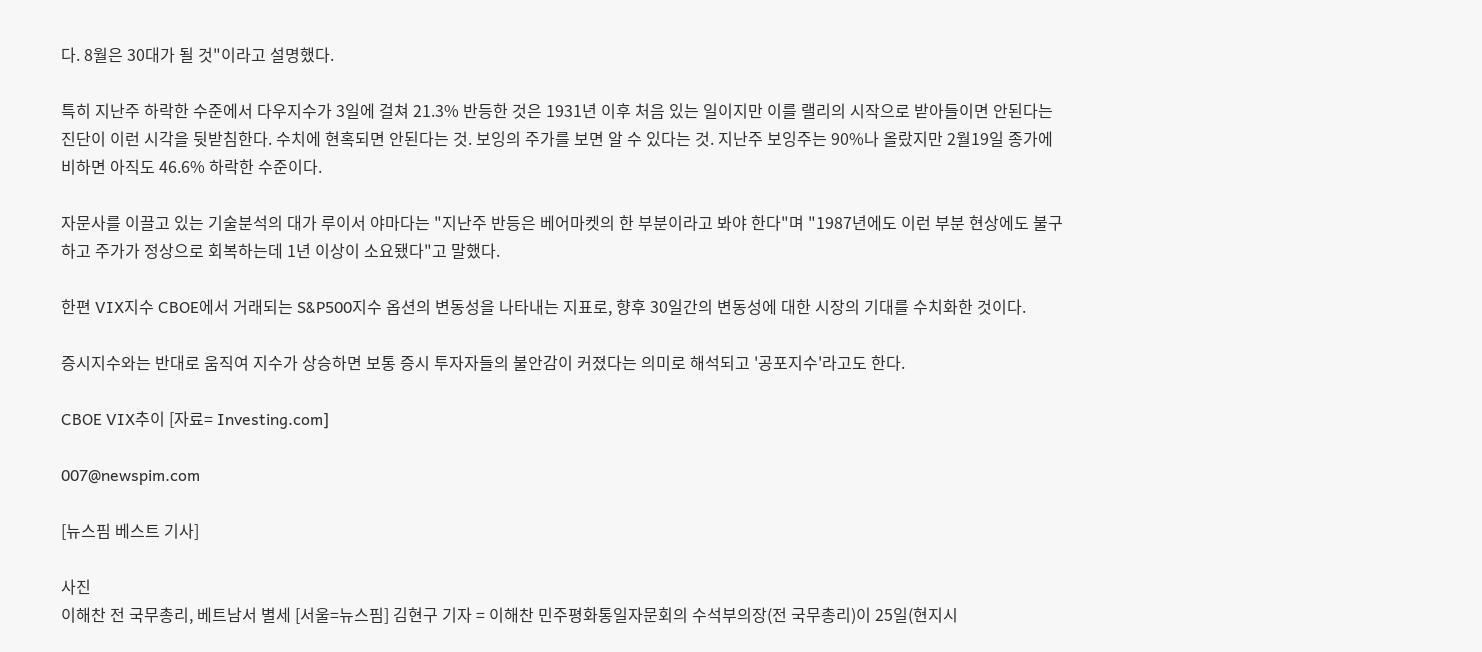다. 8월은 30대가 될 것"이라고 설명했다.

특히 지난주 하락한 수준에서 다우지수가 3일에 걸쳐 21.3% 반등한 것은 1931년 이후 처음 있는 일이지만 이를 랠리의 시작으로 받아들이면 안된다는 진단이 이런 시각을 뒷받침한다. 수치에 현혹되면 안된다는 것. 보잉의 주가를 보면 알 수 있다는 것. 지난주 보잉주는 90%나 올랐지만 2월19일 종가에 비하면 아직도 46.6% 하락한 수준이다.

자문사를 이끌고 있는 기술분석의 대가 루이서 야마다는 "지난주 반등은 베어마켓의 한 부분이라고 봐야 한다"며 "1987년에도 이런 부분 현상에도 불구하고 주가가 정상으로 회복하는데 1년 이상이 소요됐다"고 말했다.

한편 VIX지수 CBOE에서 거래되는 S&P500지수 옵션의 변동성을 나타내는 지표로, 향후 30일간의 변동성에 대한 시장의 기대를 수치화한 것이다.

증시지수와는 반대로 움직여 지수가 상승하면 보통 증시 투자자들의 불안감이 커졌다는 의미로 해석되고 '공포지수'라고도 한다.

CBOE VIX추이 [자료= Investing.com]

007@newspim.com

[뉴스핌 베스트 기사]

사진
이해찬 전 국무총리, 베트남서 별세 [서울=뉴스핌] 김현구 기자 = 이해찬 민주평화통일자문회의 수석부의장(전 국무총리)이 25일(현지시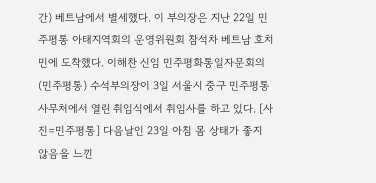간) 베트남에서 별세했다. 이 부의장은 지난 22일 민주평통 아태지역회의 운영위원회 참석차 베트남 호치민에 도착했다. 이해찬 신임 민주평화통일자문회의(민주평통) 수석부의장이 3일 서울시 중구 민주평통사무처에서 열린 취임식에서 취임사를 하고 있다. [사진=민주평통] 다음날인 23일 아침 몸 상태가 좋지 않음을 느낀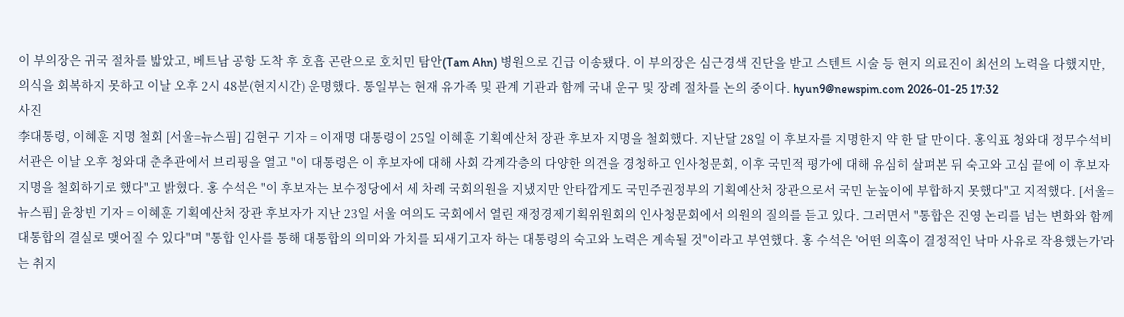이 부의장은 귀국 절차를 밟았고, 베트남 공항 도착 후 호흡 곤란으로 호치민 탐안(Tam Ahn) 병원으로 긴급 이송됐다. 이 부의장은 심근경색 진단을 받고 스텐트 시술 등 현지 의료진이 최선의 노력을 다했지만, 의식을 회복하지 못하고 이날 오후 2시 48분(현지시간) 운명했다. 통일부는 현재 유가족 및 관계 기관과 함께 국내 운구 및 장례 절차를 논의 중이다. hyun9@newspim.com 2026-01-25 17:32
사진
李대통령, 이혜훈 지명 철회 [서울=뉴스핌] 김현구 기자 = 이재명 대통령이 25일 이혜훈 기획예산처 장관 후보자 지명을 철회했다. 지난달 28일 이 후보자를 지명한지 약 한 달 만이다. 홍익표 청와대 정무수석비서관은 이날 오후 청와대 춘추관에서 브리핑을 열고 "이 대통령은 이 후보자에 대해 사회 각계각층의 다양한 의견을 경청하고 인사청문회, 이후 국민적 평가에 대해 유심히 살펴본 뒤 숙고와 고심 끝에 이 후보자 지명을 철회하기로 했다"고 밝혔다. 홍 수석은 "이 후보자는 보수정당에서 세 차례 국회의원을 지냈지만 안타깝게도 국민주권정부의 기획예산처 장관으로서 국민 눈높이에 부합하지 못했다"고 지적했다. [서울=뉴스핌] 윤창빈 기자 = 이혜훈 기획예산처 장관 후보자가 지난 23일 서울 여의도 국회에서 열린 재정경제기획위원회의 인사청문회에서 의원의 질의를 듣고 있다. 그러면서 "통합은 진영 논리를 넘는 변화와 함께 대통합의 결실로 맺어질 수 있다"며 "통합 인사를 통해 대통합의 의미와 가치를 되새기고자 하는 대통령의 숙고와 노력은 계속될 것"이라고 부연했다. 홍 수석은 '어떤 의혹이 결정적인 낙마 사유로 작용했는가'라는 취지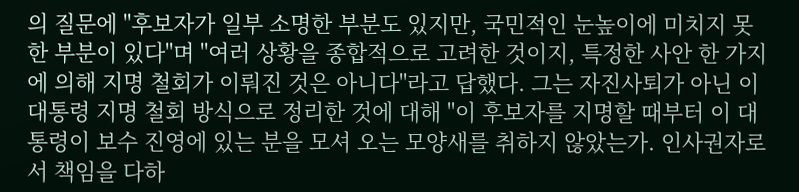의 질문에 "후보자가 일부 소명한 부분도 있지만, 국민적인 눈높이에 미치지 못한 부분이 있다"며 "여러 상황을 종합적으로 고려한 것이지, 특정한 사안 한 가지에 의해 지명 철회가 이뤄진 것은 아니다"라고 답했다. 그는 자진사퇴가 아닌 이 대통령 지명 철회 방식으로 정리한 것에 대해 "이 후보자를 지명할 때부터 이 대통령이 보수 진영에 있는 분을 모셔 오는 모양새를 취하지 않았는가. 인사권자로서 책임을 다하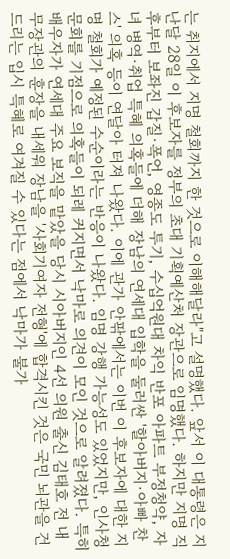는 취지에서 지명 철회까지 한 것으로 이해해달라"고 설명했다. 앞서 이 대통령은 지난달 28일 이 후보자를 정부의 초대 기획예산처 장관으로 임명했다. 하지만 지명 직후부터 보좌진 갑질·폭언, 영종도 투기, 수십억원대 차익 반포 아파트 부정청약, 자녀 병역·취업 특혜 의혹들에 더해 장남의 연세대 입학을 둘러싼 '할아버지·아빠 찬스' 의혹 등이 연달아 터져 나왔다. 이에 관가 안팎에서는 이번 이 후보자에 대한 지명 철회가 예정된 수순이라는 반응이 나왔다. 임명 강행 가능성도 있었지만, 인사청문회를 기점으로 의혹들이 되레 커지면서 낙마로 의견이 모인 것으로 알려졌다. 특히 배우자가 연세대 주요 보직을 맡았을 당시 시아버지인 4선 의원 출신 김태호 전 내무장관의 훈장을 내세워 장남을 '사회기여자 전형'에 합격시킨 것은 국민 뇌관을 건드리는 입시 특혜로 여겨질 수 있다는 점에서 낙마가 불가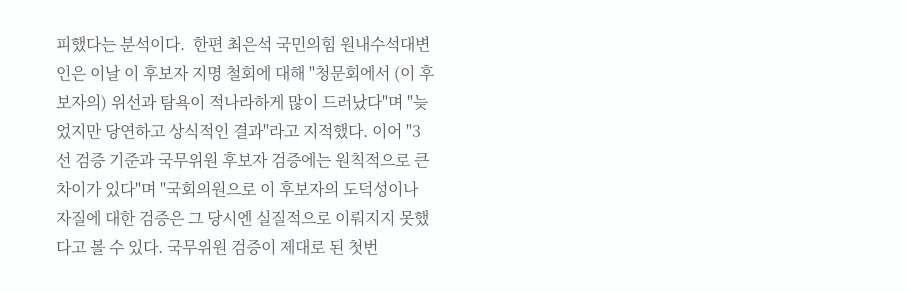피했다는 분석이다.  한편 최은석 국민의힘 원내수석대변인은 이날 이 후보자 지명 철회에 대해 "청문회에서 (이 후보자의) 위선과 탐욕이 적나라하게 많이 드러났다"며 "늦었지만 당연하고 상식적인 결과"라고 지적했다. 이어 "3선 검증 기준과 국무위원 후보자 검증에는 원칙적으로 큰 차이가 있다"며 "국회의원으로 이 후보자의 도덕성이나 자질에 대한 검증은 그 당시엔 실질적으로 이뤄지지 못했다고 볼 수 있다. 국무위원 검증이 제대로 된 첫번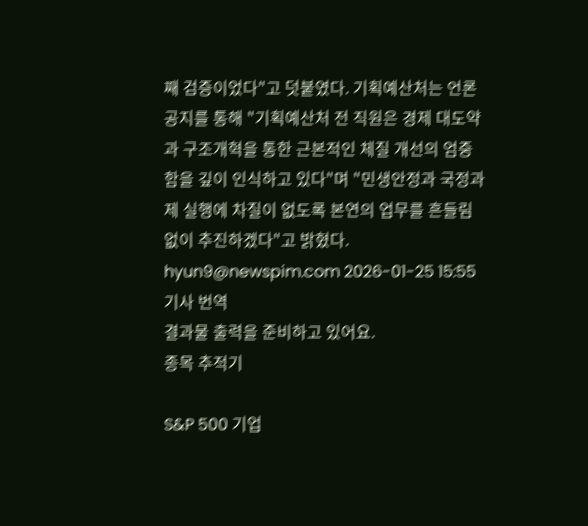째 검증이었다"고 덧붙였다. 기획예산처는 언론 공지를 통해 "기획예산처 전 직원은 경제 대도약과 구조개혁을 통한 근본적인 체질 개선의 엄중함을 깊이 인식하고 있다"며 "민생안정과 국정과제 실행에 차질이 없도록 본연의 업무를 흔들림 없이 추진하겠다"고 밝혔다. hyun9@newspim.com 2026-01-25 15:55
기사 번역
결과물 출력을 준비하고 있어요.
종목 추적기

S&P 500 기업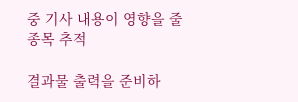중 기사 내용이 영향을 줄 종목 추적

결과물 출력을 준비하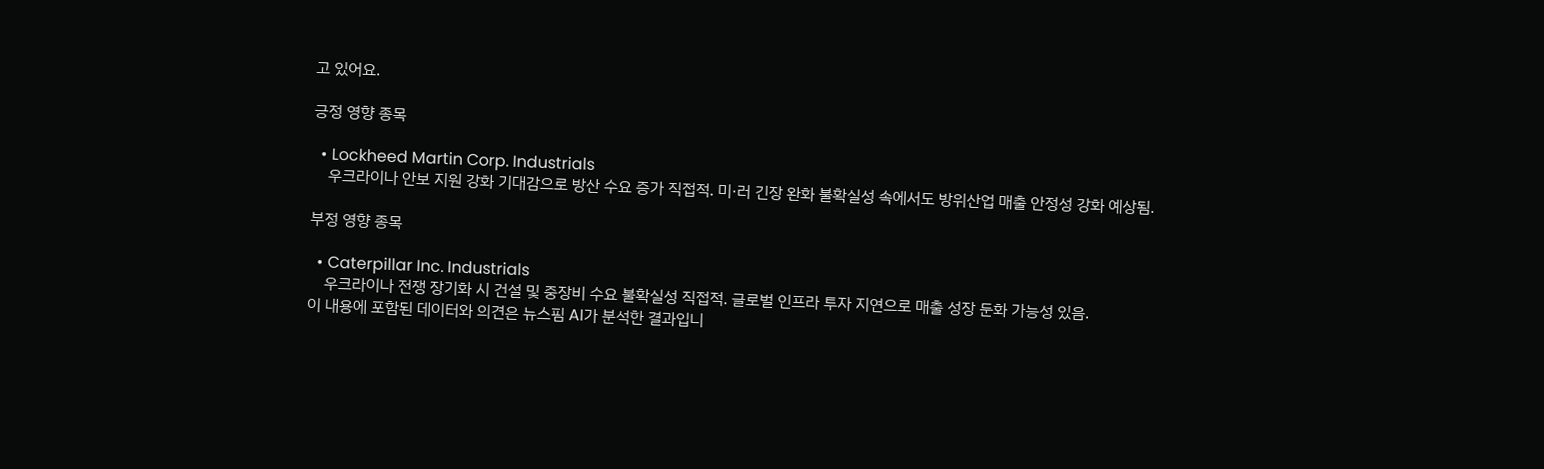고 있어요.

긍정 영향 종목

  • Lockheed Martin Corp. Industrials
    우크라이나 안보 지원 강화 기대감으로 방산 수요 증가 직접적. 미·러 긴장 완화 불확실성 속에서도 방위산업 매출 안정성 강화 예상됨.

부정 영향 종목

  • Caterpillar Inc. Industrials
    우크라이나 전쟁 장기화 시 건설 및 중장비 수요 불확실성 직접적. 글로벌 인프라 투자 지연으로 매출 성장 둔화 가능성 있음.
이 내용에 포함된 데이터와 의견은 뉴스핌 AI가 분석한 결과입니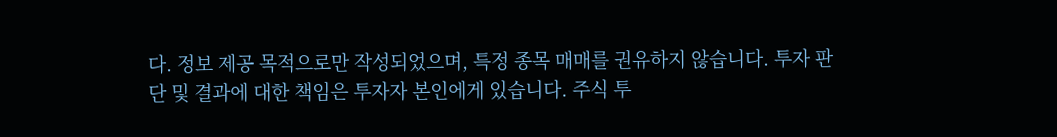다. 정보 제공 목적으로만 작성되었으며, 특정 종목 매매를 권유하지 않습니다. 투자 판단 및 결과에 대한 책임은 투자자 본인에게 있습니다. 주식 투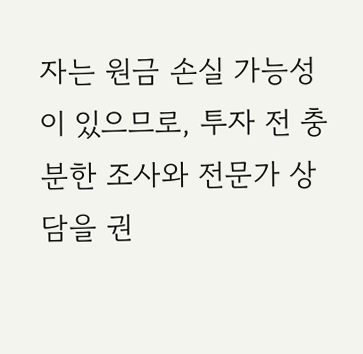자는 원금 손실 가능성이 있으므로, 투자 전 충분한 조사와 전문가 상담을 권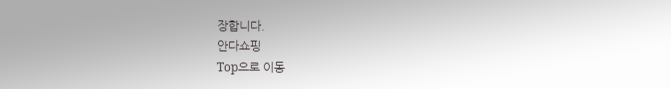장합니다.
안다쇼핑
Top으로 이동